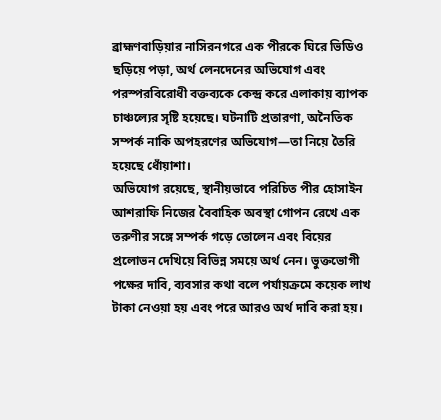ব্রাহ্মণবাড়িয়ার নাসিরনগরে এক পীরকে ঘিরে ভিডিও ছড়িয়ে পড়া, অর্থ লেনদেনের অভিযোগ এবং পরস্পরবিরোধী বক্তব্যকে কেন্দ্র করে এলাকায় ব্যাপক চাঞ্চল্যের সৃষ্টি হয়েছে। ঘটনাটি প্রতারণা, অনৈতিক সম্পর্ক নাকি অপহরণের অভিযোগ—তা নিয়ে তৈরি হয়েছে ধোঁয়াশা।
অভিযোগ রয়েছে, স্থানীয়ভাবে পরিচিত পীর হোসাইন আশরাফি নিজের বৈবাহিক অবস্থা গোপন রেখে এক তরুণীর সঙ্গে সম্পর্ক গড়ে তোলেন এবং বিয়ের প্রলোভন দেখিয়ে বিভিন্ন সময়ে অর্থ নেন। ভুক্তভোগী পক্ষের দাবি, ব্যবসার কথা বলে পর্যায়ক্রমে কয়েক লাখ টাকা নেওয়া হয় এবং পরে আরও অর্থ দাবি করা হয়।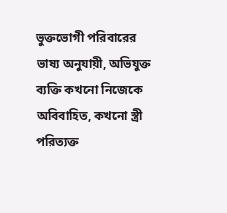ভুক্তভোগী পরিবারের ভাষ্য অনুযায়ী, অভিযুক্ত ব্যক্তি কখনো নিজেকে অবিবাহিত, কখনো স্ত্রী পরিত্যক্ত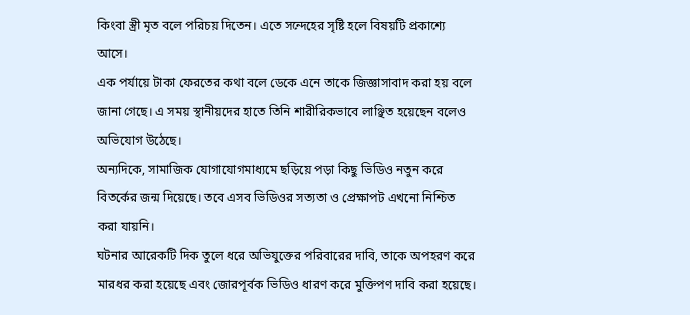কিংবা স্ত্রী মৃত বলে পরিচয় দিতেন। এতে সন্দেহের সৃষ্টি হলে বিষয়টি প্রকাশ্যে আসে।
এক পর্যায়ে টাকা ফেরতের কথা বলে ডেকে এনে তাকে জিজ্ঞাসাবাদ করা হয় বলে জানা গেছে। এ সময় স্থানীয়দের হাতে তিনি শারীরিকভাবে লাঞ্ছিত হয়েছেন বলেও অভিযোগ উঠেছে।
অন্যদিকে, সামাজিক যোগাযোগমাধ্যমে ছড়িয়ে পড়া কিছু ভিডিও নতুন করে বিতর্কের জন্ম দিয়েছে। তবে এসব ভিডিওর সত্যতা ও প্রেক্ষাপট এখনো নিশ্চিত করা যায়নি।
ঘটনার আরেকটি দিক তুলে ধরে অভিযুক্তের পরিবারের দাবি, তাকে অপহরণ করে মারধর করা হয়েছে এবং জোরপূর্বক ভিডিও ধারণ করে মুক্তিপণ দাবি করা হয়েছে।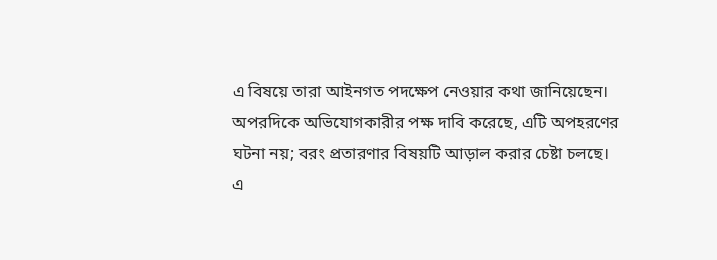এ বিষয়ে তারা আইনগত পদক্ষেপ নেওয়ার কথা জানিয়েছেন।
অপরদিকে অভিযোগকারীর পক্ষ দাবি করেছে, এটি অপহরণের ঘটনা নয়; বরং প্রতারণার বিষয়টি আড়াল করার চেষ্টা চলছে।
এ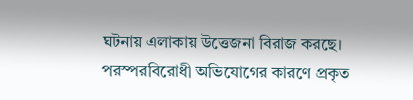ঘটনায় এলাকায় উত্তেজনা বিরাজ করছে। পরস্পরবিরোধী অভিযোগের কারণে প্রকৃত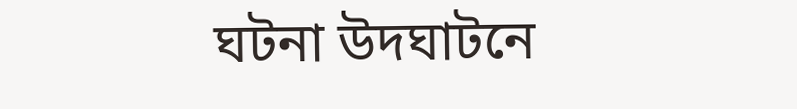ঘটনা উদঘাটনে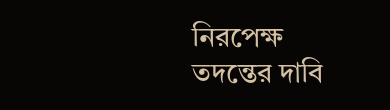নিরপেক্ষ তদন্তের দাবি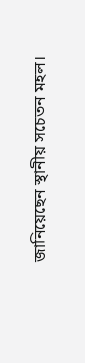জানিয়েছেন স্থানীয় সচেতন মহল।